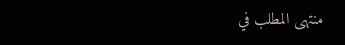منتهى المطلب في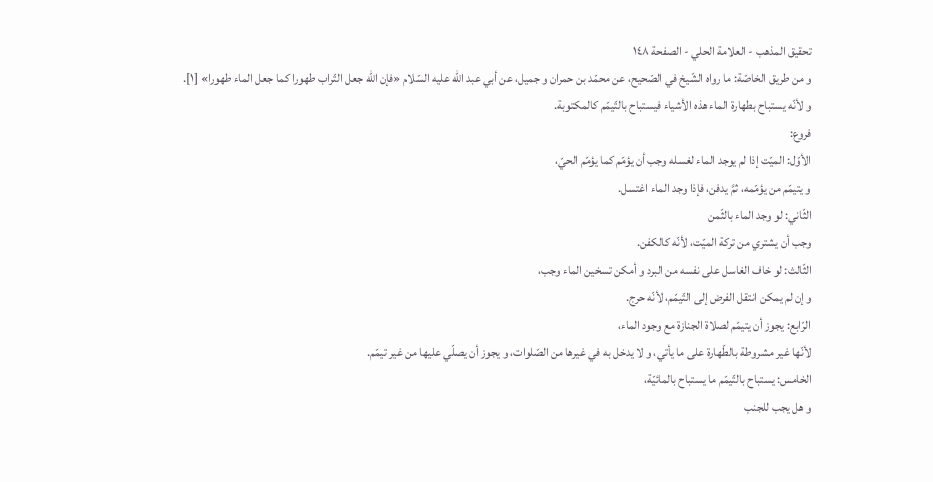تحقيق المذهب - العلامة الحلي - الصفحة ١٤٨
و من طريق الخاصّة: ما رواه الشّيخ في الصّحيح، عن محمّد بن حمران و جميل، عن أبي عبد اللّٰه عليه السّلام «فإن اللّٰه جعل التّراب طهورا كما جعل الماء طهورا» [١].
و لأنّه يستباح بطهارة الماء هذه الأشياء فيستباح بالتّيمّم كالمكتوبة.
فروع:
الأوّل: الميّت إذا لم يوجد الماء لغسله وجب أن يؤمّم كما يؤمّم الحيّ،
و يتيمّم من يؤمّمه، ثمَّ يدفن، فإذا وجد الماء اغتسل.
الثّاني: لو وجد الماء بالثّمن
وجب أن يشتري من تركة الميّت، لأنّه كالكفن.
الثّالث: لو خاف الغاسل على نفسه من البرد و أمكن تسخين الماء وجب،
و إن لم يمكن انتقل الفرض إلى التّيمّم، لأنّه حرج.
الرّابع: يجوز أن يتيمّم لصلاة الجنازة مع وجود الماء،
لأنّها غير مشروطة بالطّهارة على ما يأتي، و لا يدخل به في غيرها من الصّلوات، و يجوز أن يصلّي عليها من غير تيمّم.
الخامس: يستباح بالتّيمّم ما يستباح بالمائيّة،
و هل يجب للجنب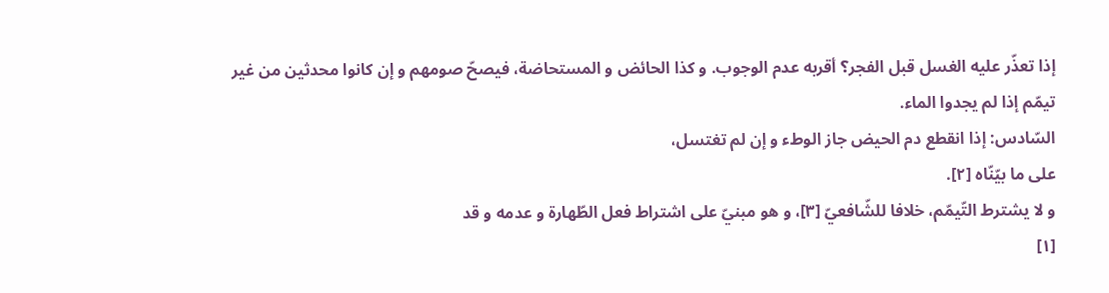إذا تعذّر عليه الغسل قبل الفجر؟ أقربه عدم الوجوب. و كذا الحائض و المستحاضة، فيصحّ صومهم و إن كانوا محدثين من غير تيمّم إذا لم يجدوا الماء.
السّادس: إذا انقطع دم الحيض جاز الوطء و إن لم تغتسل،
على ما بيّنّاه [٢].
و لا يشترط التّيمّم، خلافا للشّافعيّ [٣]، و هو مبنيّ على اشتراط فعل الطّهارة و عدمه و قد
[١]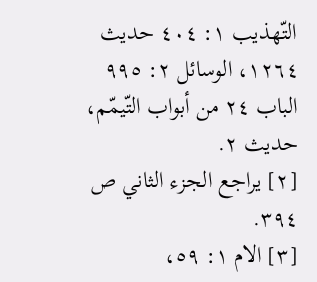التّهذيب ١: ٤٠٤ حديث ١٢٦٤، الوسائل ٢: ٩٩٥ الباب ٢٤ من أبواب التّيمّم، حديث ٢.
[٢] يراجع الجزء الثاني ص ٣٩٤.
[٣] الام ١: ٥٩،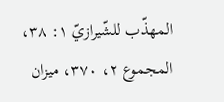المهذّب للشّيرازيّ ١: ٣٨، المجموع ٢، ٣٧٠، ميزان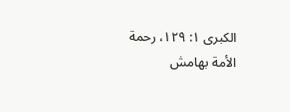الكبرى ١: ١٢٩، رحمة الأمة بهامش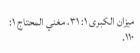ميزان الكبرى ١: ٣١، مغني المحتاج ١: ١١٠.